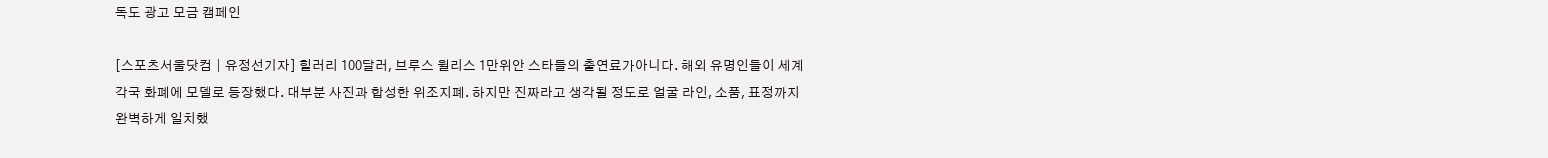독도 광고 모금 캠페인

[스포츠서울닷컴│유정선기자] 힐러리 100달러, 브루스 윌리스 1만위안 스타들의 출연료가아니다. 해외 유명인들이 세계 각국 화폐에 모델로 등장했다. 대부분 사진과 합성한 위조지폐. 하지만 진짜라고 생각될 정도로 얼굴 라인, 소품, 표정까지 완벽하게 일치했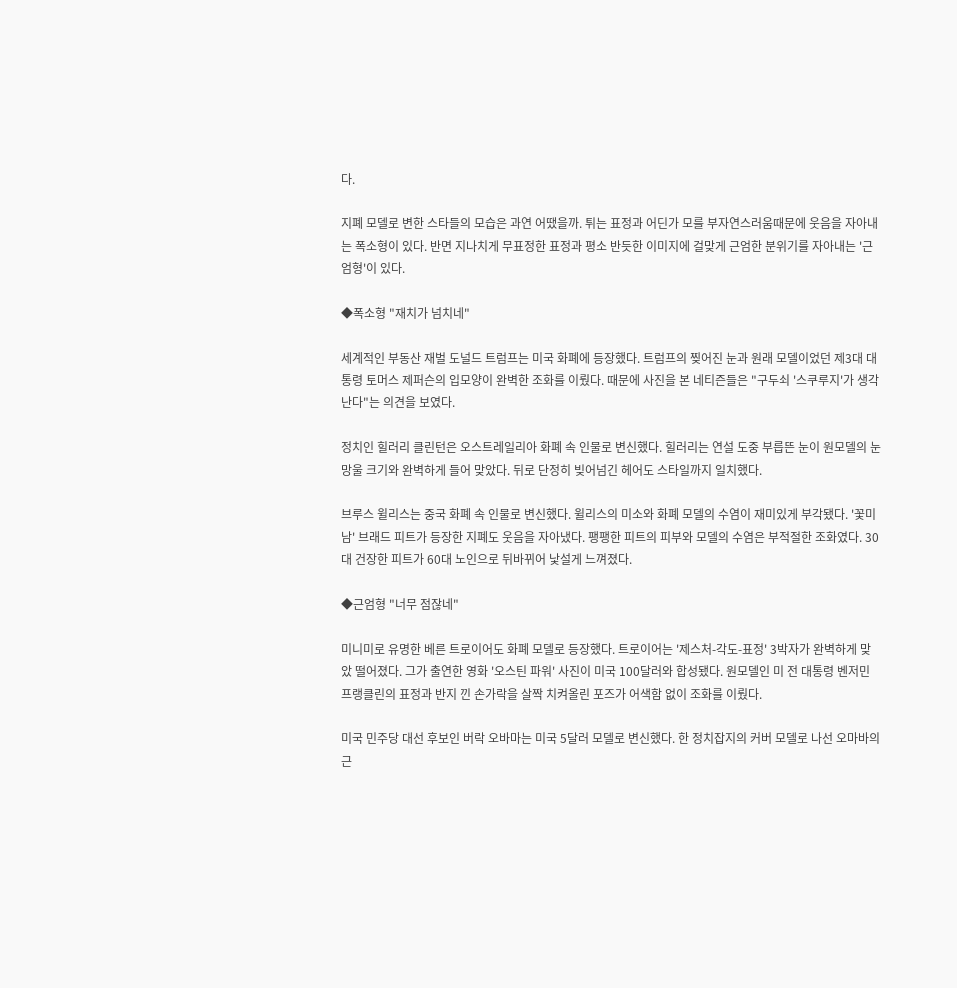다.

지폐 모델로 변한 스타들의 모습은 과연 어땠을까. 튀는 표정과 어딘가 모를 부자연스러움때문에 웃음을 자아내는 폭소형이 있다. 반면 지나치게 무표정한 표정과 평소 반듯한 이미지에 걸맞게 근엄한 분위기를 자아내는 '근엄형'이 있다.

◆폭소형 "재치가 넘치네"

세계적인 부동산 재벌 도널드 트럼프는 미국 화폐에 등장했다. 트럼프의 찢어진 눈과 원래 모델이었던 제3대 대통령 토머스 제퍼슨의 입모양이 완벽한 조화를 이뤘다. 때문에 사진을 본 네티즌들은 "구두쇠 '스쿠루지'가 생각난다"는 의견을 보였다.

정치인 힐러리 클린턴은 오스트레일리아 화폐 속 인물로 변신했다. 힐러리는 연설 도중 부릅뜬 눈이 원모델의 눈망울 크기와 완벽하게 들어 맞았다. 뒤로 단정히 빚어넘긴 헤어도 스타일까지 일치했다.

브루스 윌리스는 중국 화폐 속 인물로 변신했다. 윌리스의 미소와 화폐 모델의 수염이 재미있게 부각됐다. '꽃미남' 브래드 피트가 등장한 지폐도 웃음을 자아냈다. 팽팽한 피트의 피부와 모델의 수염은 부적절한 조화였다. 30대 건장한 피트가 60대 노인으로 뒤바뀌어 낯설게 느껴졌다.

◆근엄형 "너무 점잖네"

미니미로 유명한 베른 트로이어도 화폐 모델로 등장했다. 트로이어는 '제스처-각도-표정' 3박자가 완벽하게 맞았 떨어졌다. 그가 출연한 영화 '오스틴 파워' 사진이 미국 100달러와 합성됐다. 원모델인 미 전 대통령 벤저민 프랭클린의 표정과 반지 낀 손가락을 살짝 치켜올린 포즈가 어색함 없이 조화를 이뤘다.

미국 민주당 대선 후보인 버락 오바마는 미국 5달러 모델로 변신했다. 한 정치잡지의 커버 모델로 나선 오마바의 근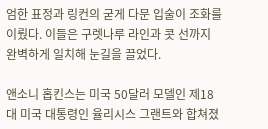엄한 표정과 링컨의 굳게 다문 입술이 조화를 이뤘다. 이들은 구렛나루 라인과 콧 선까지 완벽하게 일치해 눈길을 끌었다.

앤소니 홉킨스는 미국 50달러 모델인 제18대 미국 대통령인 율리시스 그랜트와 합쳐졌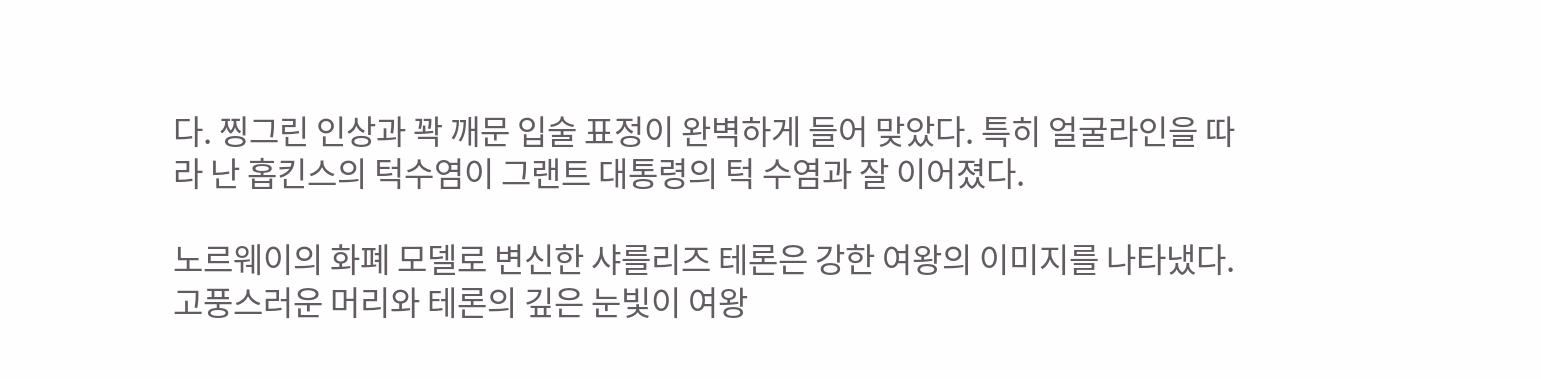다. 찡그린 인상과 꽉 깨문 입술 표정이 완벽하게 들어 맞았다. 특히 얼굴라인을 따라 난 홉킨스의 턱수염이 그랜트 대통령의 턱 수염과 잘 이어졌다.

노르웨이의 화폐 모델로 변신한 샤를리즈 테론은 강한 여왕의 이미지를 나타냈다. 고풍스러운 머리와 테론의 깊은 눈빛이 여왕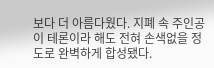보다 더 아름다웠다. 지폐 속 주인공이 테론이라 해도 전혀 손색없을 정도로 완벽하게 합성됐다.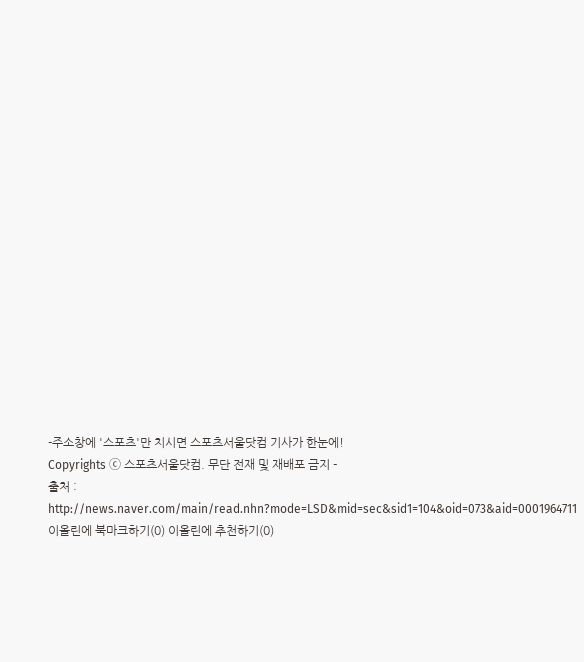-주소창에 '스포츠'만 치시면 스포츠서울닷컴 기사가 한눈에!
Copyrights ⓒ 스포츠서울닷컴. 무단 전재 및 재배포 금지 -
출처 : http://news.naver.com/main/read.nhn?mode=LSD&mid=sec&sid1=104&oid=073&aid=0001964711
이올린에 북마크하기(0) 이올린에 추천하기(0)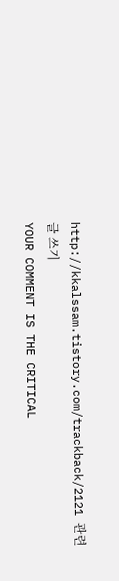http://kkalssam.tistory.com/trackback/2121 관련글 쓰기
YOUR COMMENT IS THE CRITICAL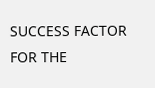SUCCESS FACTOR FOR THE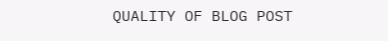QUALITY OF BLOG POST